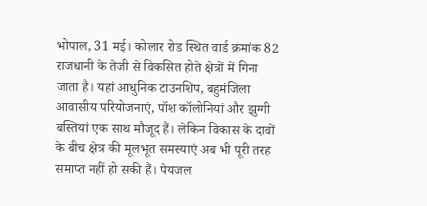भोपाल, 31 मई। कोलार रोड स्थित वार्ड क्रमांक 82 राजधानी के तेजी से विकसित होते क्षेत्रों में गिना जाता है। यहां आधुनिक टाउनशिप, बहुमंजिला आवासीय परियोजनाएं, पॉश कॉलोनियां और झुग्गी बस्तियां एक साथ मौजूद हैं। लेकिन विकास के दावों के बीच क्षेत्र की मूलभूत समस्याएं अब भी पूरी तरह समाप्त नहीं हो सकी हैं। पेयजल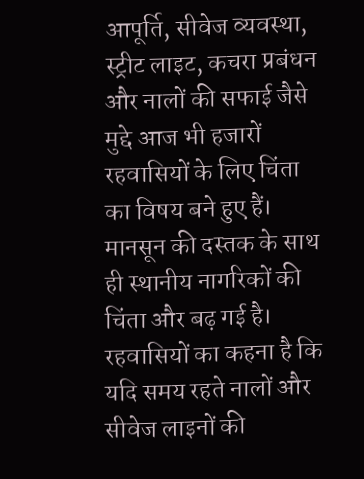आपूर्ति, सीवेज व्यवस्था, स्ट्रीट लाइट, कचरा प्रबंधन और नालों की सफाई जैसे मुद्दे आज भी हजारों रहवासियों के लिए चिंता का विषय बने हुए हैं।
मानसून की दस्तक के साथ ही स्थानीय नागरिकों की चिंता और बढ़ गई है। रहवासियों का कहना है कि यदि समय रहते नालों और सीवेज लाइनों की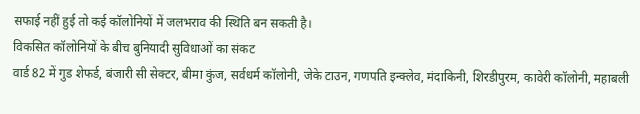सफाई नहीं हुई तो कई कॉलोनियों में जलभराव की स्थिति बन सकती है।
विकसित कॉलोनियों के बीच बुनियादी सुविधाओं का संकट
वार्ड 82 में गुड शेफर्ड, बंजारी सी सेक्टर, बीमा कुंज, सर्वधर्म कॉलोनी, जेके टाउन, गणपति इन्क्लेव, मंदाकिनी, शिरडीपुरम, कावेरी कॉलोनी, महाबली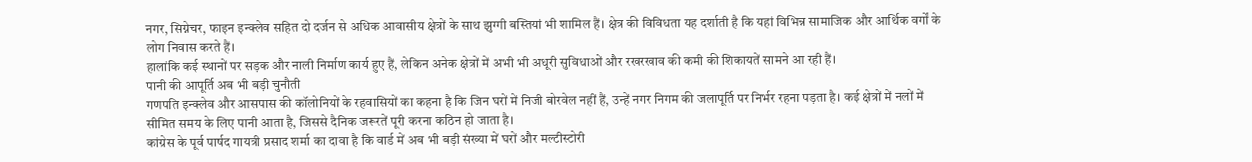नगर, सिग्नेचर, फाइन इन्क्लेव सहित दो दर्जन से अधिक आवासीय क्षेत्रों के साथ झुग्गी बस्तियां भी शामिल हैं। क्षेत्र की विविधता यह दर्शाती है कि यहां विभिन्न सामाजिक और आर्थिक वर्गों के लोग निवास करते हैं।
हालांकि कई स्थानों पर सड़क और नाली निर्माण कार्य हुए हैं, लेकिन अनेक क्षेत्रों में अभी भी अधूरी सुविधाओं और रखरखाव की कमी की शिकायतें सामने आ रही हैं।
पानी की आपूर्ति अब भी बड़ी चुनौती
गणपति इन्क्लेव और आसपास की कॉलोनियों के रहवासियों का कहना है कि जिन घरों में निजी बोरवेल नहीं हैं, उन्हें नगर निगम की जलापूर्ति पर निर्भर रहना पड़ता है। कई क्षेत्रों में नलों में सीमित समय के लिए पानी आता है, जिससे दैनिक जरूरतें पूरी करना कठिन हो जाता है।
कांग्रेस के पूर्व पार्षद गायत्री प्रसाद शर्मा का दावा है कि वार्ड में अब भी बड़ी संख्या में घरों और मल्टीस्टोरी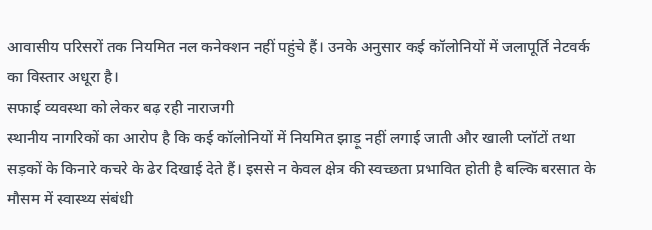आवासीय परिसरों तक नियमित नल कनेक्शन नहीं पहुंचे हैं। उनके अनुसार कई कॉलोनियों में जलापूर्ति नेटवर्क का विस्तार अधूरा है।
सफाई व्यवस्था को लेकर बढ़ रही नाराजगी
स्थानीय नागरिकों का आरोप है कि कई कॉलोनियों में नियमित झाड़ू नहीं लगाई जाती और खाली प्लॉटों तथा सड़कों के किनारे कचरे के ढेर दिखाई देते हैं। इससे न केवल क्षेत्र की स्वच्छता प्रभावित होती है बल्कि बरसात के मौसम में स्वास्थ्य संबंधी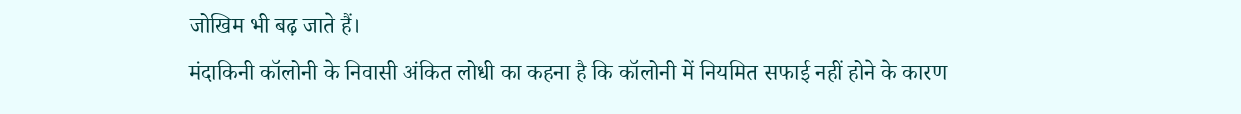जोखिम भी बढ़ जाते हैं।
मंदाकिनी कॉलोनी के निवासी अंकित लोधी का कहना है कि कॉलोनी में नियमित सफाई नहीं होने के कारण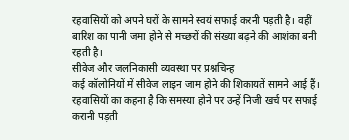रहवासियों को अपने घरों के सामने स्वयं सफाई करनी पड़ती है। वहीं बारिश का पानी जमा होने से मच्छरों की संख्या बढ़ने की आशंका बनी रहती है।
सीवेज और जलनिकासी व्यवस्था पर प्रश्नचिन्ह
कई कॉलोनियों में सीवेज लाइन जाम होने की शिकायतें सामने आई हैं। रहवासियों का कहना है कि समस्या होने पर उन्हें निजी खर्च पर सफाई करानी पड़ती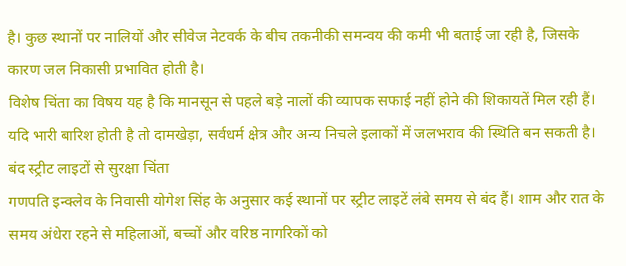है। कुछ स्थानों पर नालियों और सीवेज नेटवर्क के बीच तकनीकी समन्वय की कमी भी बताई जा रही है, जिसके कारण जल निकासी प्रभावित होती है।
विशेष चिंता का विषय यह है कि मानसून से पहले बड़े नालों की व्यापक सफाई नहीं होने की शिकायतें मिल रही हैं। यदि भारी बारिश होती है तो दामखेड़ा, सर्वधर्म क्षेत्र और अन्य निचले इलाकों में जलभराव की स्थिति बन सकती है।
बंद स्ट्रीट लाइटों से सुरक्षा चिंता
गणपति इन्क्लेव के निवासी योगेश सिंह के अनुसार कई स्थानों पर स्ट्रीट लाइटें लंबे समय से बंद हैं। शाम और रात के समय अंधेरा रहने से महिलाओं, बच्चों और वरिष्ठ नागरिकों को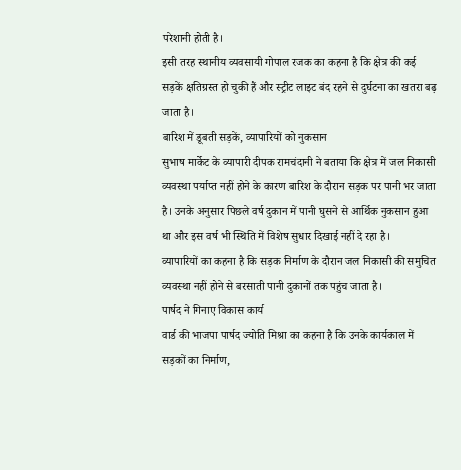परेशानी होती है।
इसी तरह स्थानीय व्यवसायी गोपाल रजक का कहना है कि क्षेत्र की कई सड़कें क्षतिग्रस्त हो चुकी हैं और स्ट्रीट लाइट बंद रहने से दुर्घटना का खतरा बढ़ जाता है।
बारिश में डूबती सड़कें, व्यापारियों को नुकसान
सुभाष मार्केट के व्यापारी दीपक रामचंदानी ने बताया कि क्षेत्र में जल निकासी व्यवस्था पर्याप्त नहीं होने के कारण बारिश के दौरान सड़क पर पानी भर जाता है। उनके अनुसार पिछले वर्ष दुकान में पानी घुसने से आर्थिक नुकसान हुआ था और इस वर्ष भी स्थिति में विशेष सुधार दिखाई नहीं दे रहा है।
व्यापारियों का कहना है कि सड़क निर्माण के दौरान जल निकासी की समुचित व्यवस्था नहीं होने से बरसाती पानी दुकानों तक पहुंच जाता है।
पार्षद ने गिनाए विकास कार्य
वार्ड की भाजपा पार्षद ज्योति मिश्रा का कहना है कि उनके कार्यकाल में सड़कों का निर्माण,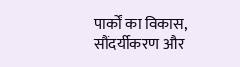पार्कों का विकास, सौंदर्यीकरण और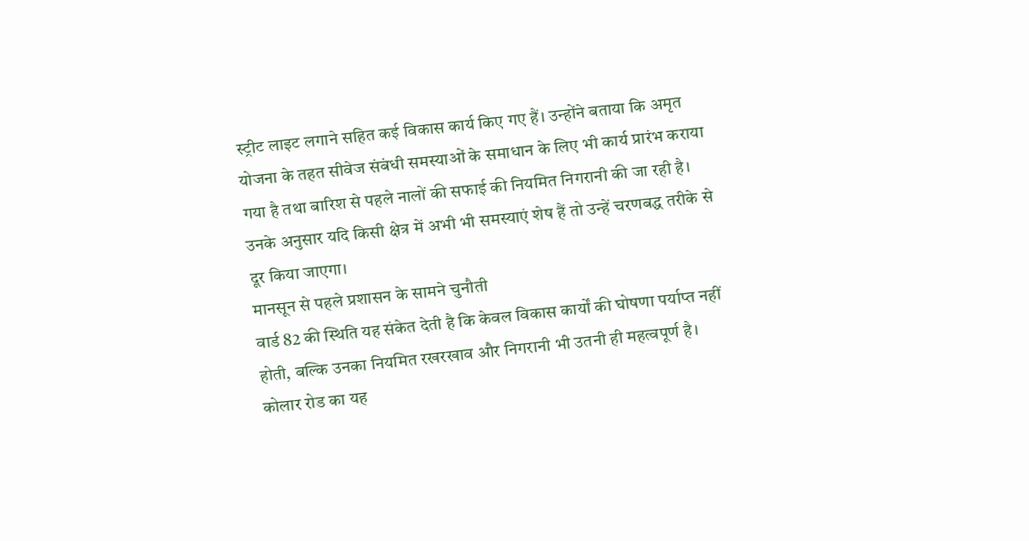स्ट्रीट लाइट लगाने सहित कई विकास कार्य किए गए हैं। उन्होंने बताया कि अमृत योजना के तहत सीवेज संबंधी समस्याओं के समाधान के लिए भी कार्य प्रारंभ कराया गया है तथा बारिश से पहले नालों की सफाई की नियमित निगरानी की जा रही है।
उनके अनुसार यदि किसी क्षेत्र में अभी भी समस्याएं शेष हैं तो उन्हें चरणबद्ध तरीके से दूर किया जाएगा।
मानसून से पहले प्रशासन के सामने चुनौती
वार्ड 82 की स्थिति यह संकेत देती है कि केवल विकास कार्यों की घोषणा पर्याप्त नहीं होती, बल्कि उनका नियमित रखरखाव और निगरानी भी उतनी ही महत्वपूर्ण है। कोलार रोड का यह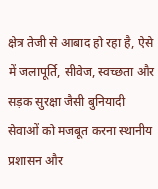क्षेत्र तेजी से आबाद हो रहा है, ऐसे में जलापूर्ति, सीवेज, स्वच्छता और सड़क सुरक्षा जैसी बुनियादी सेवाओं को मजबूत करना स्थानीय प्रशासन और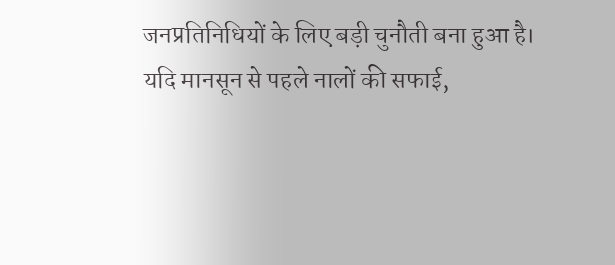जनप्रतिनिधियों के लिए बड़ी चुनौती बना हुआ है।
यदि मानसून से पहले नालों की सफाई,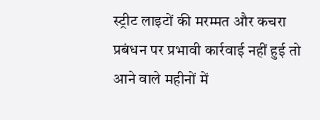स्ट्रीट लाइटों की मरम्मत और कचरा प्रबंधन पर प्रभावी कार्रवाई नहीं हुई तो आने वाले महीनों में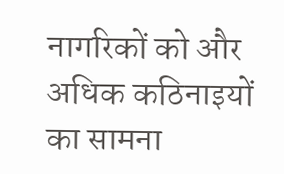नागरिकों को और अधिक कठिनाइयों का सामना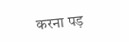करना पड़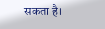सकता है।